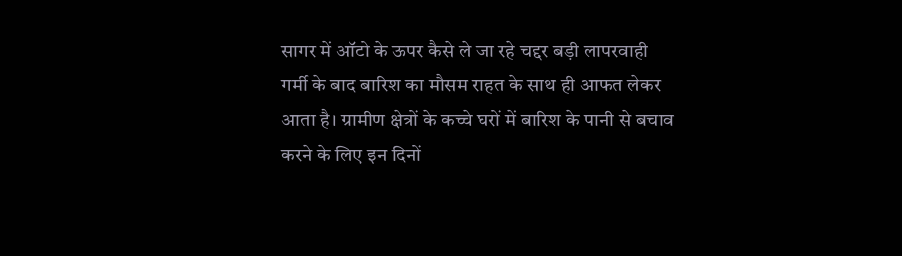सागर में ऑटो के ऊपर कैसे ले जा रहे चद्दर बड़ी लापरवाही
गर्मी के बाद बारिश का मौसम राहत के साथ ही आफत लेकर आता है। ग्रामीण क्षेत्रों के कच्चे घरों में बारिश के पानी से बचाव करने के लिए इन दिनों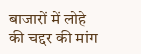बाजारों में लोहे की चद्दर की मांग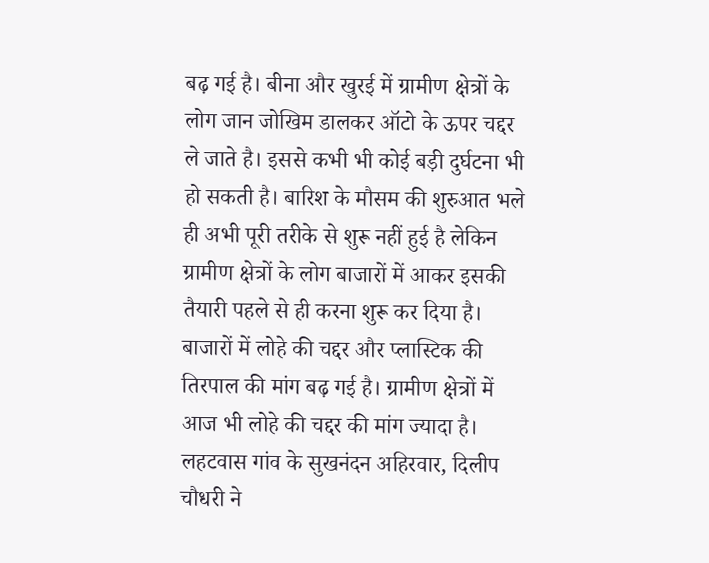बढ़ गई है। बीना और खुरई में ग्रामीण क्षेत्रों के लोग जान जोखिम डालकर ऑटो के ऊपर चद्दर ले जाते है। इससे कभी भी कोई बड़ी दुर्घटना भी हो सकती है। बारिश के मौसम की शुरुआत भले ही अभी पूरी तरीके से शुरू नहीं हुई है लेकिन ग्रामीण क्षेत्रों के लोग बाजारों में आकर इसकी तैयारी पहले से ही करना शुरू कर दिया है।
बाजारों में लोहे की चद्दर और प्लास्टिक की तिरपाल की मांग बढ़ गई है। ग्रामीण क्षेत्रों में आज भी लोहे की चद्दर की मांग ज्यादा है। लहटवास गांव के सुखनंदन अहिरवार, दिलीप चौधरी ने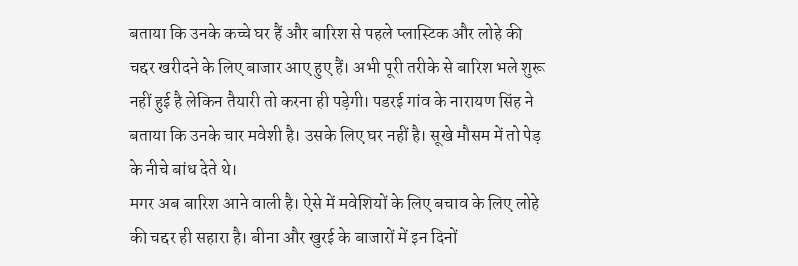बताया कि उनके कच्चे घर हैं और बारिश से पहले प्लास्टिक और लोहे की चद्दर खरीदने के लिए बाजार आए हुए हैं। अभी पूरी तरीके से बारिश भले शुरू नहीं हुई है लेकिन तैयारी तो करना ही पड़ेगी। पडरई गांव के नारायण सिंह ने बताया कि उनके चार मवेशी है। उसके लिए घर नहीं है। सूखे मौसम में तो पेड़ के नीचे बांध देते थे।
मगर अब बारिश आने वाली है। ऐसे में मवेशियों के लिए बचाव के लिए लोहे की चद्दर ही सहारा है। बीना और खुरई के बाजारों में इन दिनों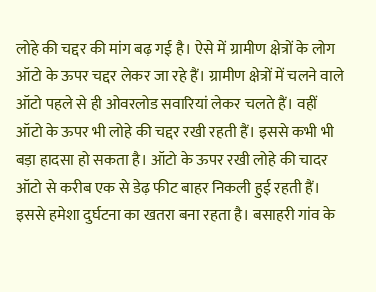लोहे की चद्दर की मांग बढ़ गई है। ऐसे में ग्रामीण क्षेत्रों के लोग ऑटो के ऊपर चद्दर लेकर जा रहे हैं। ग्रामीण क्षेत्रों में चलने वाले ऑटो पहले से ही ओवरलोड सवारियां लेकर चलते हैं। वहीं ऑटो के ऊपर भी लोहे की चद्दर रखी रहती हैं। इससे कभी भी बड़ा हादसा हो सकता है। ऑटो के ऊपर रखी लोहे की चादर ऑटो से करीब एक से डेढ़ फीट बाहर निकली हुई रहती हैं।
इससे हमेशा दुर्घटना का खतरा बना रहता है। बसाहरी गांव के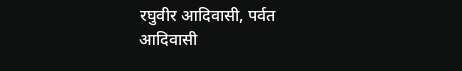रघुवीर आदिवासी, पर्वत आदिवासी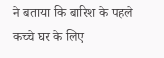ने बताया कि बारिश के पहले कच्चे घर के लिए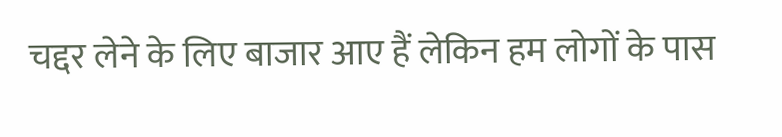चद्दर लेने के लिए बाजार आए हैं लेकिन हम लोगों के पास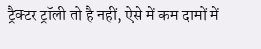ट्रैक्टर ट्रॉली तो है नहीं, ऐसे में कम दामों में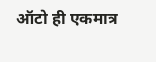ऑटो ही एकमात्र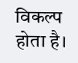विकल्प होता है।